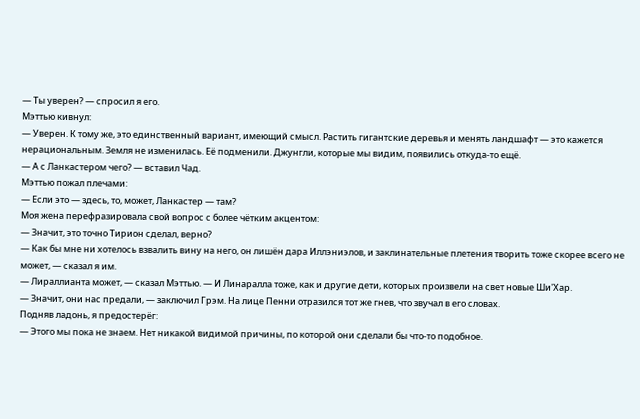— Ты уверен? — спросил я его.
Мэттью кивнул:
— Уверен. К тому же, это единственный вариант, имеющий смысл. Растить гигантские деревья и менять ландшафт — это кажется нерациональным. Земля не изменилась. Её подменили. Джунгли, которые мы видим, появились откуда-то ещё.
— А с Ланкастером чего? — вставил Чад.
Мэттью пожал плечами:
— Если это — здесь, то, может, Ланкастер — там?
Моя жена перефразировала свой вопрос с более чётким акцентом:
— Значит, это точно Тирион сделал, верно?
— Как бы мне ни хотелось взвалить вину на него, он лишён дара Иллэниэлов, и заклинательные плетения творить тоже скорее всего не может, — сказал я им.
— Лираллианта может, — сказал Мэттью. — И Линаралла тоже, как и другие дети, которых произвели на свет новые Ши'Хар.
— Значит, они нас предали, — заключил Грэм. На лице Пенни отразился тот же гнев, что звучал в его словах.
Подняв ладонь, я предостерёг:
— Этого мы пока не знаем. Нет никакой видимой причины, по которой они сделали бы что-то подобное.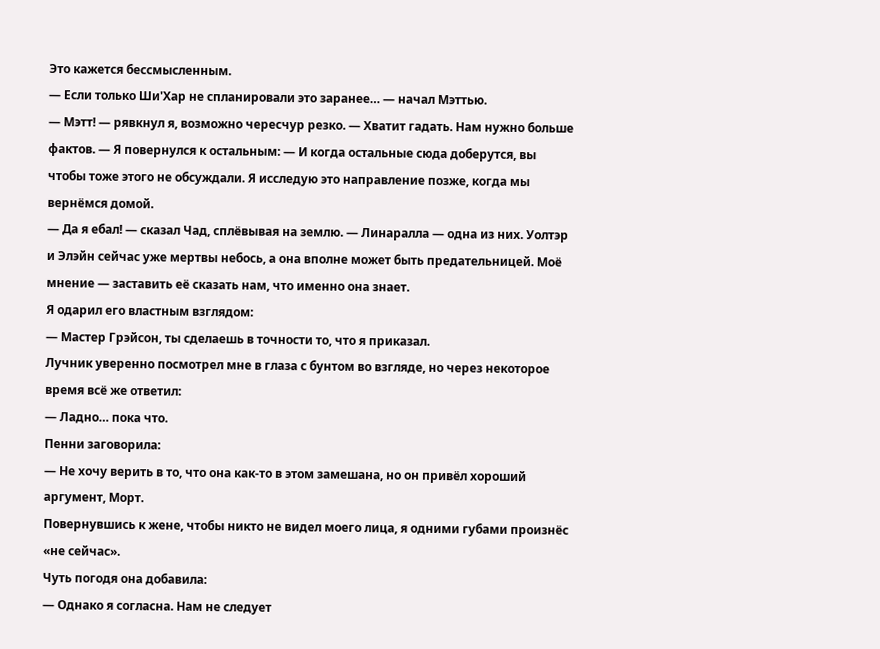Это кажется бессмысленным.
— Если только Ши'Хар не спланировали это заранее… — начал Мэттью.
— Мэтт! — рявкнул я, возможно чересчур резко. — Хватит гадать. Нам нужно больше фактов. — Я повернулся к остальным: — И когда остальные сюда доберутся, вы чтобы тоже этого не обсуждали. Я исследую это направление позже, когда мы вернёмся домой.
— Да я ебал! — сказал Чад, сплёвывая на землю. — Линаралла — одна из них. Уолтэр и Элэйн сейчас уже мертвы небось, а она вполне может быть предательницей. Моё мнение — заставить её сказать нам, что именно она знает.
Я одарил его властным взглядом:
— Мастер Грэйсон, ты сделаешь в точности то, что я приказал.
Лучник уверенно посмотрел мне в глаза с бунтом во взгляде, но через некоторое время всё же ответил:
— Ладно… пока что.
Пенни заговорила:
— Не хочу верить в то, что она как-то в этом замешана, но он привёл хороший аргумент, Морт.
Повернувшись к жене, чтобы никто не видел моего лица, я одними губами произнёс «не сейчас».
Чуть погодя она добавила:
— Однако я согласна. Нам не следует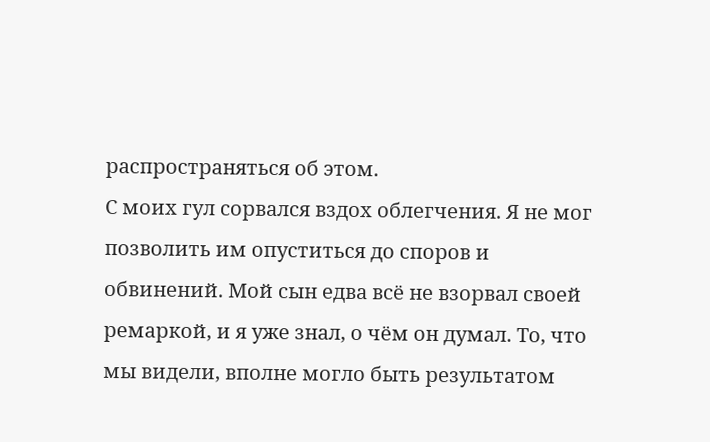распространяться об этом.
С моих гул сорвался вздох облегчения. Я не мог позволить им опуститься до споров и обвинений. Мой сын едва всё не взорвал своей ремаркой, и я уже знал, о чём он думал. То, что мы видели, вполне могло быть результатом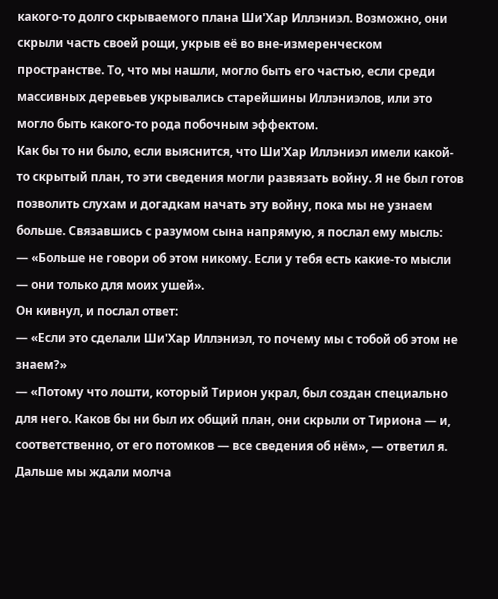какого-то долго скрываемого плана Ши'Хар Иллэниэл. Возможно, они скрыли часть своей рощи, укрыв её во вне-измеренческом пространстве. То, что мы нашли, могло быть его частью, если среди массивных деревьев укрывались старейшины Иллэниэлов, или это могло быть какого-то рода побочным эффектом.
Как бы то ни было, если выяснится, что Ши'Хар Иллэниэл имели какой-то скрытый план, то эти сведения могли развязать войну. Я не был готов позволить слухам и догадкам начать эту войну, пока мы не узнаем больше. Связавшись с разумом сына напрямую, я послал ему мысль:
— «Больше не говори об этом никому. Если у тебя есть какие-то мысли — они только для моих ушей».
Он кивнул, и послал ответ:
— «Если это сделали Ши'Хар Иллэниэл, то почему мы с тобой об этом не знаем?»
— «Потому что лошти, который Тирион украл, был создан специально для него. Каков бы ни был их общий план, они скрыли от Тириона — и, соответственно, от его потомков — все сведения об нём», — ответил я.
Дальше мы ждали молча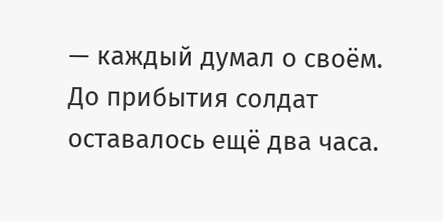— каждый думал о своём. До прибытия солдат оставалось ещё два часа.